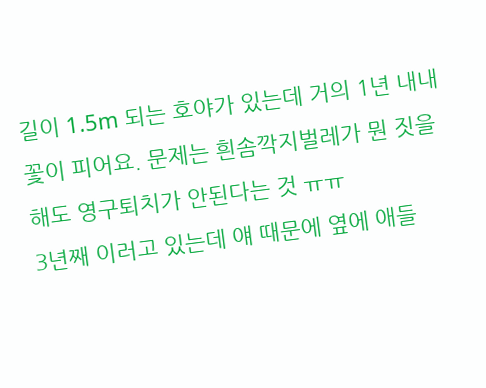길이 1.5m 되는 호야가 있는데 거의 1년 내내 꽃이 피어요. 문제는 흰솜깍지벌레가 뭔 짓을 해도 영구퇴치가 안된다는 것 ㅠㅠ
3년째 이러고 있는데 얘 때문에 옆에 애들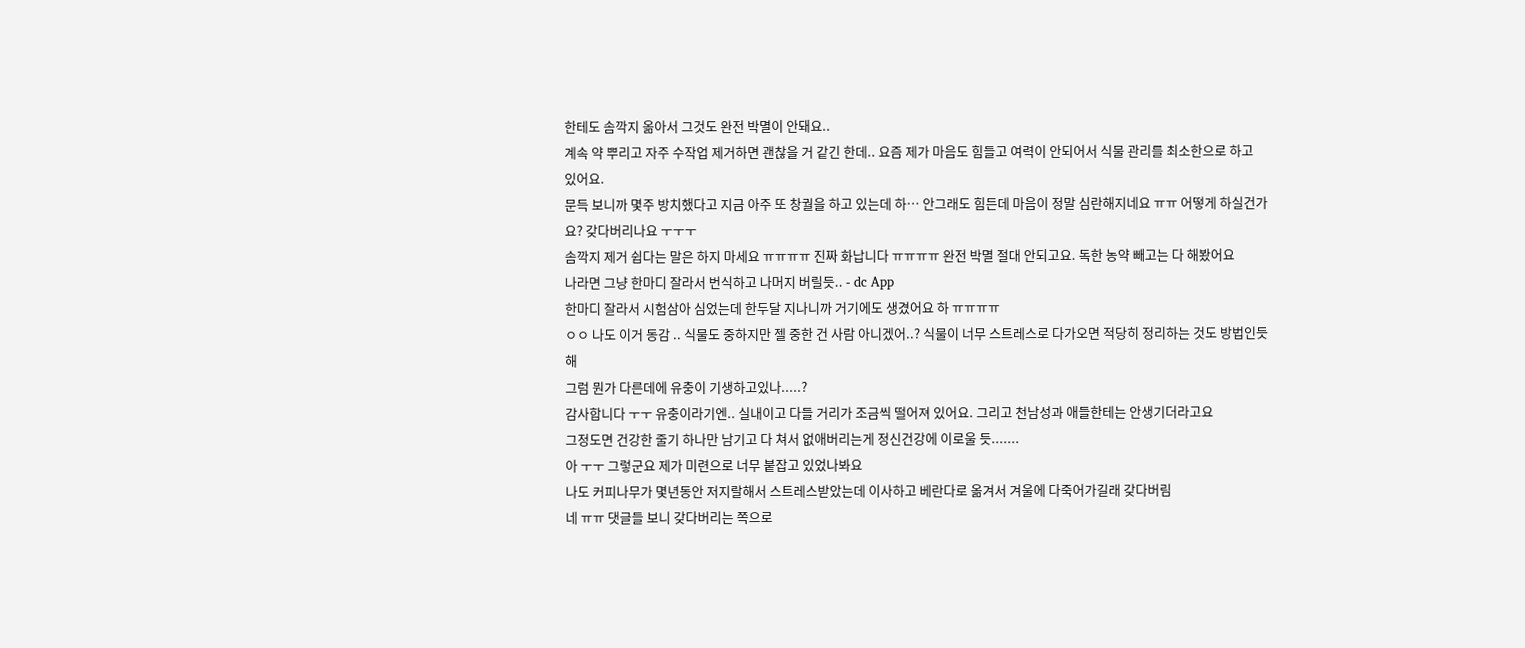한테도 솜깍지 옮아서 그것도 완전 박멸이 안돼요..
계속 약 뿌리고 자주 수작업 제거하면 괜찮을 거 같긴 한데.. 요즘 제가 마음도 힘들고 여력이 안되어서 식물 관리를 최소한으로 하고 있어요.
문득 보니까 몇주 방치했다고 지금 아주 또 창궐을 하고 있는데 하… 안그래도 힘든데 마음이 정말 심란해지네요 ㅠㅠ 어떻게 하실건가요? 갖다버리나요 ㅜㅜㅜ
솜깍지 제거 쉽다는 말은 하지 마세요 ㅠㅠㅠㅠ 진짜 화납니다 ㅠㅠㅠㅠ 완전 박멸 절대 안되고요. 독한 농약 빼고는 다 해봤어요
나라면 그냥 한마디 잘라서 번식하고 나머지 버릴듯.. - dc App
한마디 잘라서 시험삼아 심었는데 한두달 지나니까 거기에도 생겼어요 하 ㅠㅠㅠㅠ
ㅇㅇ 나도 이거 동감 .. 식물도 중하지만 젤 중한 건 사람 아니겠어..? 식물이 너무 스트레스로 다가오면 적당히 정리하는 것도 방법인듯해
그럼 뭔가 다른데에 유충이 기생하고있나.....?
감사합니다 ㅜㅜ 유충이라기엔.. 실내이고 다들 거리가 조금씩 떨어져 있어요. 그리고 천남성과 애들한테는 안생기더라고요
그정도면 건강한 줄기 하나만 남기고 다 쳐서 없애버리는게 정신건강에 이로울 듯.......
아 ㅜㅜ 그렇군요 제가 미련으로 너무 붙잡고 있었나봐요
나도 커피나무가 몇년동안 저지랄해서 스트레스받았는데 이사하고 베란다로 옮겨서 겨울에 다죽어가길래 갖다버림
네 ㅠㅠ 댓글들 보니 갖다버리는 쪽으로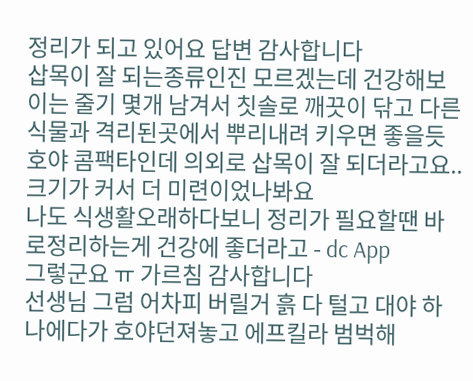정리가 되고 있어요 답변 감사합니다
삽목이 잘 되는종류인진 모르겠는데 건강해보이는 줄기 몇개 남겨서 칫솔로 깨끗이 닦고 다른식물과 격리된곳에서 뿌리내려 키우면 좋을듯
호야 콤팩타인데 의외로 삽목이 잘 되더라고요.. 크기가 커서 더 미련이었나봐요
나도 식생활오래하다보니 정리가 필요할땐 바로정리하는게 건강에 좋더라고 - dc App
그렇군요 ㅠ 가르침 감사합니다
선생님 그럼 어차피 버릴거 흙 다 털고 대야 하나에다가 호야던져놓고 에프킬라 범벅해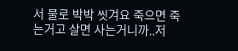서 물로 박박 씻겨요 죽으면 죽는거고 살면 사는거니까..저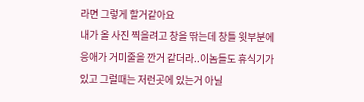라면 그렇게 할거같아요
내가 올 사진 찍을려고 창을 딲는데 창틀 윗부분에 응애가 거미줄을 깐거 같더라..이놈들도 휴식기가 있고 그럴때는 저런곳에 있는거 아닐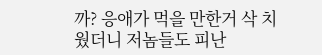까? 응애가 먹을 만한거 삭 치웠더니 저놈들도 피난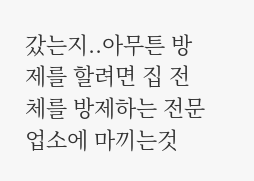갔는지..아무튼 방제를 할려면 집 전체를 방제하는 전문업소에 마끼는것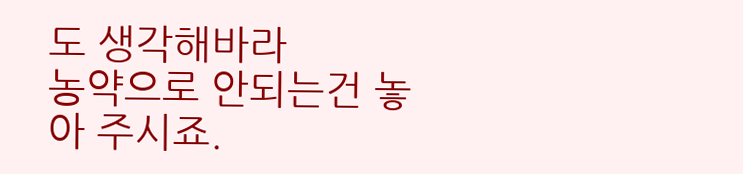도 생각해바라
농약으로 안되는건 놓아 주시죠.